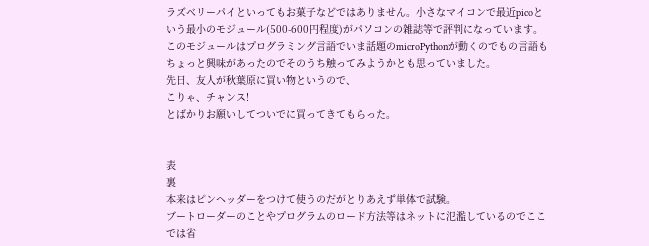ラズベリーパイといってもお菓子などではありません。小さなマイコンで最近picoという最小のモジュール(500-600円程度)がパソコンの雑誌等で評判になっています。
このモジュールはプログラミング言語でいま話題のmicroPythonが動くのでもの言語もちょっと興味があったのでそのうち触ってみようかとも思っていました。
先日、友人が秋葉原に買い物というので、
こりゃ、チャンス!
とばかりお願いしてついでに買ってきてもらった。


表
裏
本来はピンヘッダーをつけて使うのだがとりあえず単体で試験。
ブートローダーのことやプログラムのロード方法等はネットに氾濫しているのでここでは省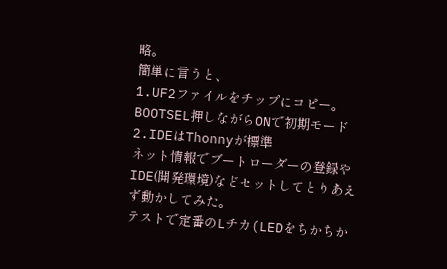略。
簡単に言うと、
1.UF2ファイルをチップにコピー。BOOTSEL押しながらONで初期モード
2.IDEはThonnyが標準
ネット情報でブートローダーの登録やIDE(開発環境)などセットしてとりあえず動かしてみた。
テストで定番のLチカ(LEDをちかちか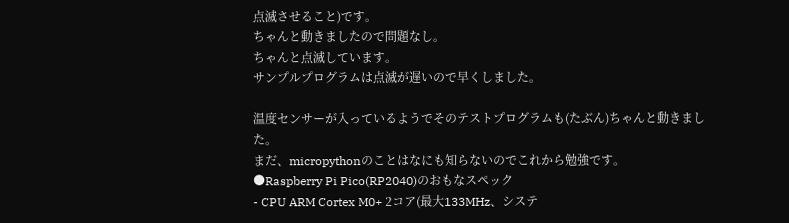点滅させること)です。
ちゃんと動きましたので問題なし。
ちゃんと点滅しています。
サンプルプログラムは点滅が遅いので早くしました。

温度センサーが入っているようでそのテストプログラムも(たぶん)ちゃんと動きました。
まだ、micropythonのことはなにも知らないのでこれから勉強です。
●Raspberry Pi Pico(RP2040)のおもなスペック
- CPU ARM Cortex M0+ 2コア(最大133MHz、システ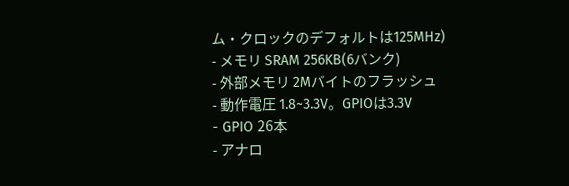ム・クロックのデフォルトは125MHz)
- メモリ SRAM 256KB(6バンク)
- 外部メモリ 2Mバイトのフラッシュ
- 動作電圧 1.8~3.3V。GPIOは3.3V
- GPIO 26本
- アナロ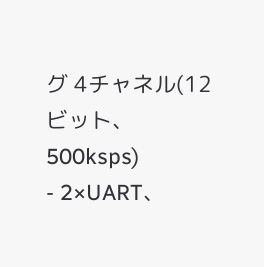グ 4チャネル(12ビット、500ksps)
- 2×UART、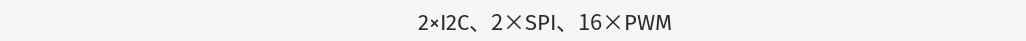2×I2C、2×SPI、16×PWM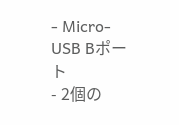- Micro-USB Bポート
- 2個の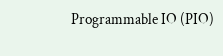Programmable IO (PIO)